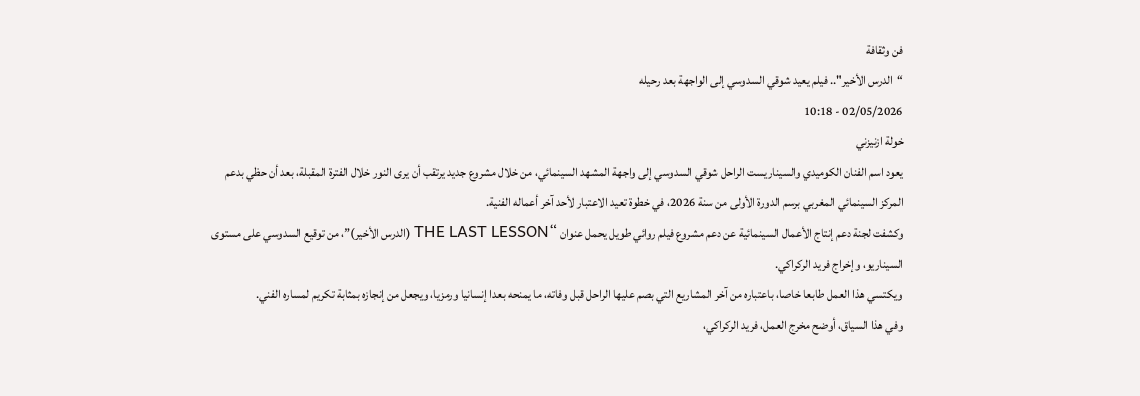فن وثقافة
“الدرس الأخير".. فيلم يعيد شوقي السدوسي إلى الواجهة بعد رحيله
02/05/2026 - 10:18
خولة ازنيزني
يعود اسم الفنان الكوميدي والسيناريست الراحل شوقي السدوسي إلى واجهة المشهد السينمائي، من خلال مشروع جديد يرتقب أن يرى النور خلال الفترة المقبلة، بعد أن حظي بدعم المركز السينمائي المغربي برسم الدورة الأولى من سنة 2026، في خطوة تعيد الاعتبار لأحد آخر أعماله الفنية.
وكشفت لجنة دعم إنتاج الأعمال السينمائية عن دعم مشروع فيلم روائي طويل يحمل عنوان “THE LAST LESSON (الدرس الأخير)”، من توقيع السدوسي على مستوى السيناريو، وإخراج فريد الركراكي.
ويكتسي هذا العمل طابعا خاصا، باعتباره من آخر المشاريع التي بصم عليها الراحل قبل وفاته، ما يمنحه بعدا إنسانيا ورمزيا، ويجعل من إنجازه بمثابة تكريم لمساره الفني.
وفي هذا السياق، أوضح مخرج العمل، فريد الركراكي،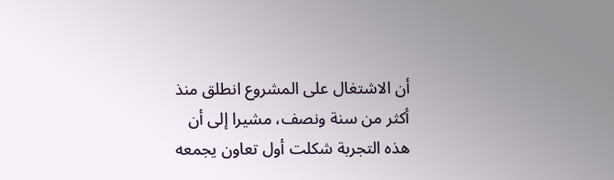أن الاشتغال على المشروع انطلق منذ أكثر من سنة ونصف، مشيرا إلى أن هذه التجربة شكلت أول تعاون يجمعه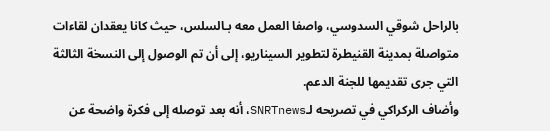بالراحل شوقي السدوسي، واصفا العمل معه بـالسلس، حيث كانا يعقدان لقاءات متواصلة بمدينة القنيطرة لتطوير السيناريو، إلى أن تم الوصول إلى النسخة الثالثة التي جرى تقديمها للجنة الدعم.
وأضاف الركراكي في تصريحه لـSNRTnews، أنه بعد توصله إلى فكرة واضحة عن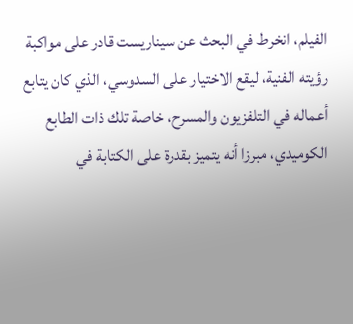الفيلم، انخرط في البحث عن سيناريست قادر على مواكبة رؤيته الفنية، ليقع الاختيار على السدوسي، الذي كان يتابع أعماله في التلفزيون والمسرح، خاصة تلك ذات الطابع الكوميدي، مبرزا أنه يتميز بقدرة على الكتابة في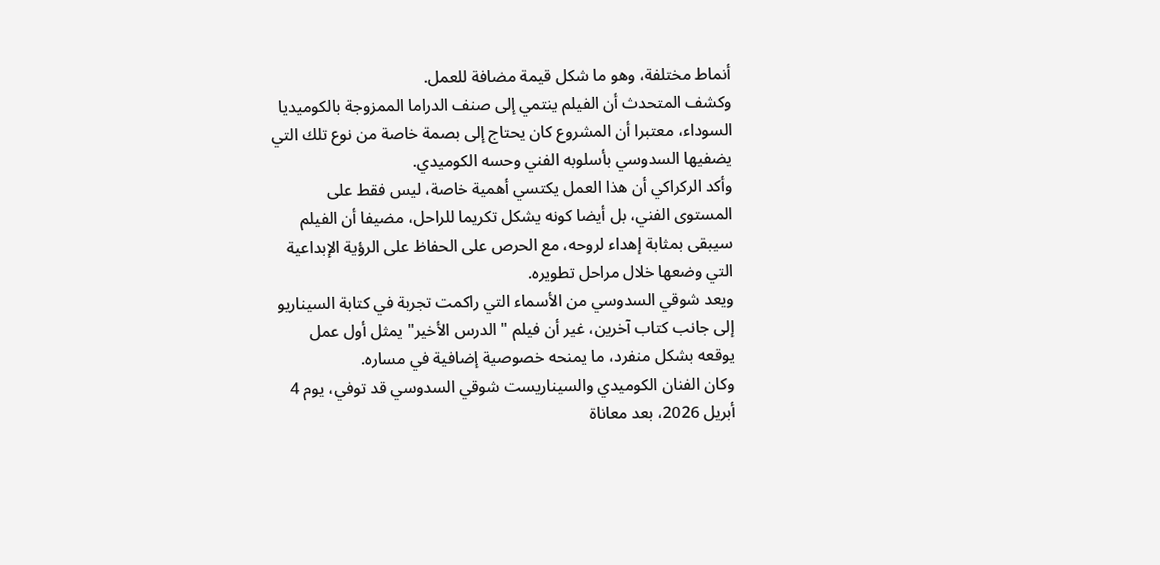أنماط مختلفة، وهو ما شكل قيمة مضافة للعمل.
وكشف المتحدث أن الفيلم ينتمي إلى صنف الدراما الممزوجة بالكوميديا السوداء، معتبرا أن المشروع كان يحتاج إلى بصمة خاصة من نوع تلك التي يضفيها السدوسي بأسلوبه الفني وحسه الكوميدي.
وأكد الركراكي أن هذا العمل يكتسي أهمية خاصة، ليس فقط على المستوى الفني، بل أيضا كونه يشكل تكريما للراحل، مضيفا أن الفيلم سيبقى بمثابة إهداء لروحه، مع الحرص على الحفاظ على الرؤية الإبداعية التي وضعها خلال مراحل تطويره.
ويعد شوقي السدوسي من الأسماء التي راكمت تجربة في كتابة السيناريو إلى جانب كتاب آخرين، غير أن فيلم " الدرس الأخير" يمثل أول عمل يوقعه بشكل منفرد، ما يمنحه خصوصية إضافية في مساره.
وكان الفنان الكوميدي والسيناريست شوقي السدوسي قد توفي، يوم 4 أبريل 2026، بعد معاناة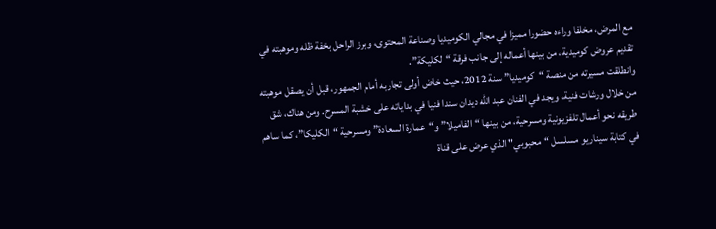مع المرض، مخلفا وراءه حضورا مميزا في مجالي الكوميديا وصناعة المحتوى، وبرز الراحل بخفة ظله وموهبته في تقديم عروض كوميدية، من بينها أعماله إلى جانب فرقة “لكليكة”.
وانطلقت مسيرته من منصة “كوميديا” سنة 2012، حيث خاض أولى تجاربه أمام الجمهور، قبل أن يصقل موهبته من خلال ورشات فنية، ويجد في الفنان عبد الله ديدان سندا فنيا في بداياته على خشبة المسرح. ومن هناك، شق طريقه نحو أعمال تلفزيونية ومسرحية، من بينها “الفاميلا” و“عمارة السعادة” ومسرحية “الكليكا”، كما ساهم في كتابة سيناريو مسلسل “محبوبي" الذي عرض على قناة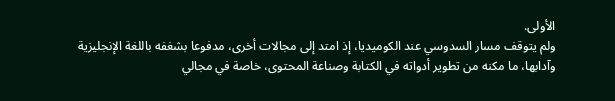الأولى.
ولم يتوقف مسار السدوسي عند الكوميديا، إذ امتد إلى مجالات أخرى، مدفوعا بشغفه باللغة الإنجليزية وآدابها، ما مكنه من تطوير أدواته في الكتابة وصناعة المحتوى، خاصة في مجالي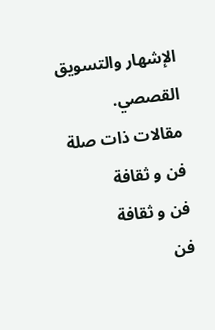الإشهار والتسويق القصصي.
مقالات ذات صلة
فن و ثقافة
فن و ثقافة
فن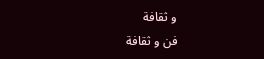و ثقافة
فن و ثقافة